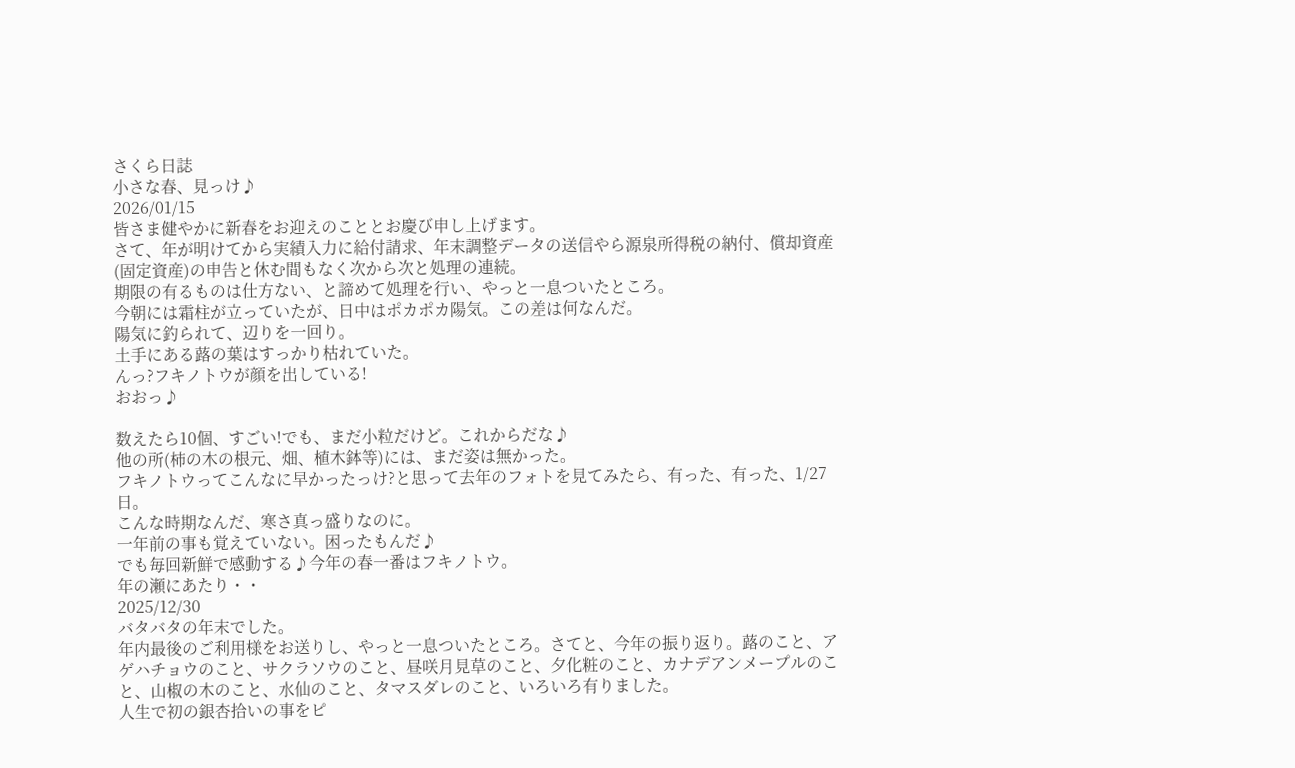さくら日誌
小さな春、見っけ♪
2026/01/15
皆さま健やかに新春をお迎えのこととお慶び申し上げます。
さて、年が明けてから実績入力に給付請求、年末調整データの送信やら源泉所得税の納付、償却資産(固定資産)の申告と休む間もなく次から次と処理の連続。
期限の有るものは仕方ない、と諦めて処理を行い、やっと一息ついたところ。
今朝には霜柱が立っていたが、日中はポカポカ陽気。この差は何なんだ。
陽気に釣られて、辺りを一回り。
土手にある蕗の葉はすっかり枯れていた。
んっ?フキノトウが顔を出している!
おおっ♪

数えたら10個、すごい!でも、まだ小粒だけど。これからだな♪
他の所(柿の木の根元、畑、植木鉢等)には、まだ姿は無かった。
フキノトウってこんなに早かったっけ?と思って去年のフォトを見てみたら、有った、有った、1/27日。
こんな時期なんだ、寒さ真っ盛りなのに。
一年前の事も覚えていない。困ったもんだ♪
でも毎回新鮮で感動する♪今年の春一番はフキノトウ。
年の瀬にあたり・・
2025/12/30
バタバタの年末でした。
年内最後のご利用様をお送りし、やっと一息ついたところ。さてと、今年の振り返り。蕗のこと、アゲハチョウのこと、サクラソウのこと、昼咲月見草のこと、夕化粧のこと、カナデアンメープルのこと、山椒の木のこと、水仙のこと、タマスダレのこと、いろいろ有りました。
人生で初の銀杏拾いの事をピ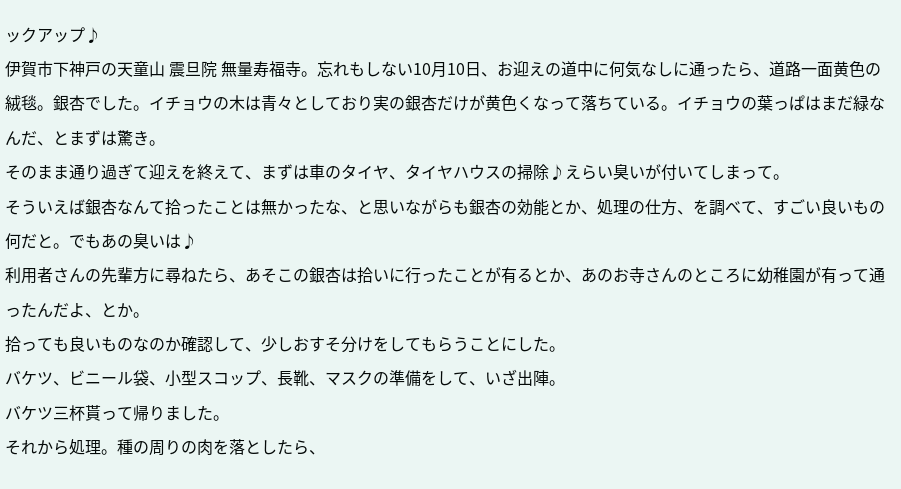ックアップ♪
伊賀市下神戸の天童山 震旦院 無量寿福寺。忘れもしない10月10日、お迎えの道中に何気なしに通ったら、道路一面黄色の絨毯。銀杏でした。イチョウの木は青々としており実の銀杏だけが黄色くなって落ちている。イチョウの葉っぱはまだ緑なんだ、とまずは驚き。
そのまま通り過ぎて迎えを終えて、まずは車のタイヤ、タイヤハウスの掃除♪えらい臭いが付いてしまって。
そういえば銀杏なんて拾ったことは無かったな、と思いながらも銀杏の効能とか、処理の仕方、を調べて、すごい良いもの何だと。でもあの臭いは♪
利用者さんの先輩方に尋ねたら、あそこの銀杏は拾いに行ったことが有るとか、あのお寺さんのところに幼稚園が有って通ったんだよ、とか。
拾っても良いものなのか確認して、少しおすそ分けをしてもらうことにした。
バケツ、ビニール袋、小型スコップ、長靴、マスクの準備をして、いざ出陣。
バケツ三杯貰って帰りました。
それから処理。種の周りの肉を落としたら、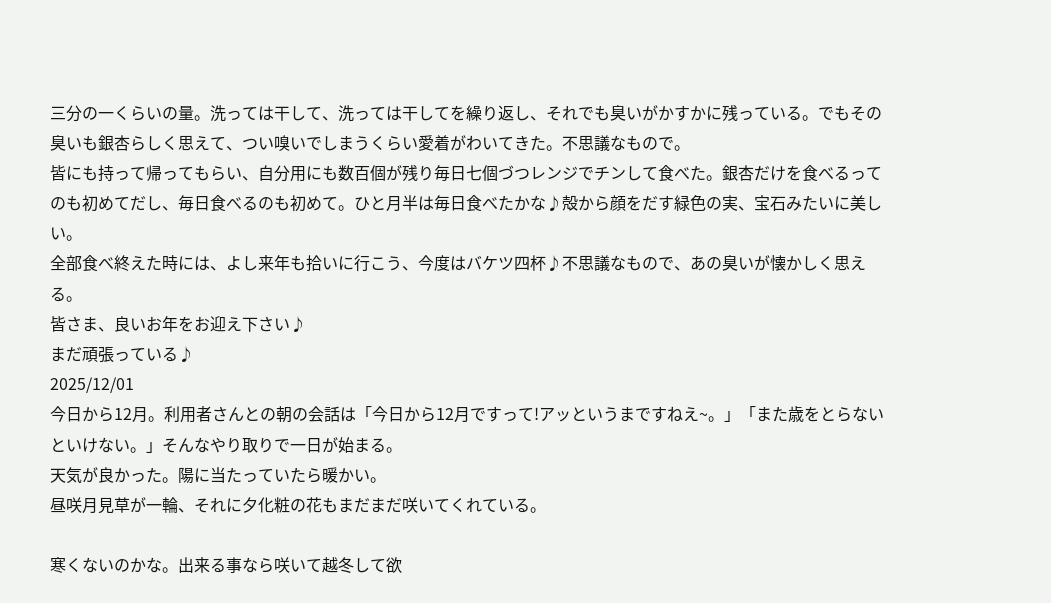三分の一くらいの量。洗っては干して、洗っては干してを繰り返し、それでも臭いがかすかに残っている。でもその臭いも銀杏らしく思えて、つい嗅いでしまうくらい愛着がわいてきた。不思議なもので。
皆にも持って帰ってもらい、自分用にも数百個が残り毎日七個づつレンジでチンして食べた。銀杏だけを食べるってのも初めてだし、毎日食べるのも初めて。ひと月半は毎日食べたかな♪殻から顔をだす緑色の実、宝石みたいに美しい。
全部食べ終えた時には、よし来年も拾いに行こう、今度はバケツ四杯♪不思議なもので、あの臭いが懐かしく思える。
皆さま、良いお年をお迎え下さい♪
まだ頑張っている♪
2025/12/01
今日から12月。利用者さんとの朝の会話は「今日から12月ですって!アッというまですねえ~。」「また歳をとらないといけない。」そんなやり取りで一日が始まる。
天気が良かった。陽に当たっていたら暖かい。
昼咲月見草が一輪、それに夕化粧の花もまだまだ咲いてくれている。

寒くないのかな。出来る事なら咲いて越冬して欲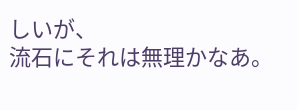しいが、
流石にそれは無理かなあ。